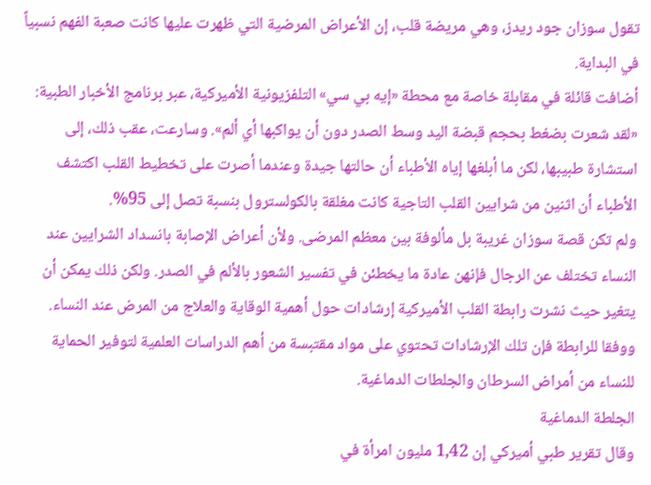تقول سوزان جود ريدز، وهي مريضة قلب، إن الأعراض المرضية التي ظهرت عليها كانت صعبة الفهم نسبياً في البداية.
أضافت قائلة في مقابلة خاصة مع محطة «إيه بي سي» التلفزيونية الأميركية، عبر برنامج الأخبار الطبية: «لقد شعرت بضغط بحجم قبضة اليد وسط الصدر دون أن يواكبها أي ألم». وسارعت، عقب ذلك، إلى استشارة طبيبها، لكن ما أبلغها إياه الأطباء أن حالتها جيدة وعندما أصرت على تخطيط القلب اكتشف الأطباء أن اثنين من شرايين القلب التاجية كانت مغلقة بالكولسترول بنسبة تصل إلى 95%.
ولم تكن قصة سوزان غريبة بل مألوفة بين معظم المرضى. ولأن أعراض الإصابة بانسداد الشرايين عند النساء تختلف عن الرجال فإنهن عادة ما يخطئن في تفسير الشعور بالألم في الصدر. ولكن ذلك يمكن أن يتغير حيث نشرت رابطة القلب الأميركية إرشادات حول أهمية الوقاية والعلاج من المرض عند النساء. ووفقا للرابطة فإن تلك الإرشادات تحتوي على مواد مقتبسة من أهم الدراسات العلمية لتوفير الحماية للنساء من أمراض السرطان والجلطات الدماغية.
الجلطة الدماغية
وقال تقرير طبي أميركي إن 1,42 مليون امرأة في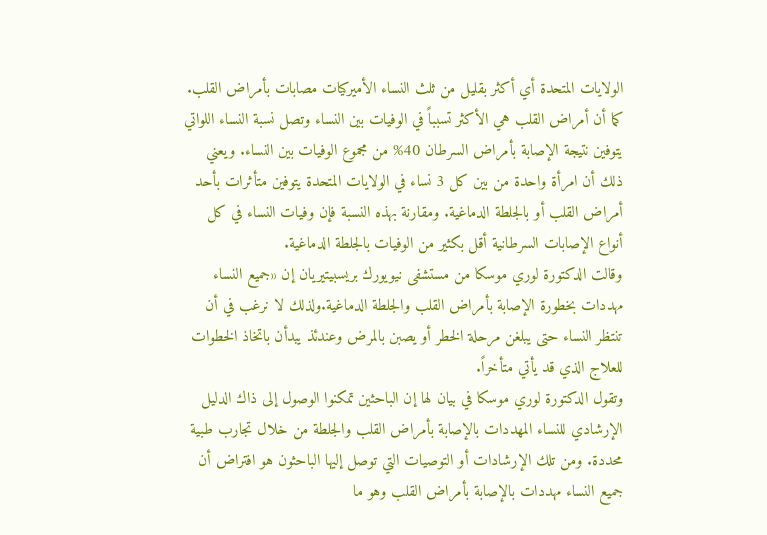الولايات المتحدة أي أكثر بقليل من ثلث النساء الأميركيات مصابات بأمراض القلب. كما أن أمراض القلب هي الأكثر تسبباً في الوفيات بين النساء وتصل نسبة النساء اللواتي يتوفين نتيجة الإصابة بأمراض السرطان 40% من مجموع الوفيات بين النساء. ويعني ذلك أن امرأة واحدة من بين كل 3 نساء في الولايات المتحدة يتوفين متأثرات بأحد أمراض القلب أو بالجلطة الدماغية. ومقارنة بهذه النسبة فإن وفيات النساء في كل أنواع الإصابات السرطانية أقل بكثير من الوفيات بالجلطة الدماغية.
وقالت الدكتورة لوري موسكا من مستشفى نيويورك بريسبيتيريان إن «جميع النساء مهددات بخطورة الإصابة بأمراض القلب والجلطة الدماغية.ولذلك لا نرغب في أن تنتظر النساء حتى يبلغن مرحلة الخطر أو يصبن بالمرض وعندئذ يبدأن باتخاذ الخطوات للعلاج الذي قد يأتي متأخراً.
وتقول الدكتورة لوري موسكا في بيان لها إن الباحثين تمكنوا الوصول إلى ذاك الدليل الإرشادي للنساء المهددات بالإصابة بأمراض القلب والجلطة من خلال تجارب طبية محددة. ومن تلك الإرشادات أو التوصيات التي توصل إليها الباحثون هو افتراض أن جميع النساء مهددات بالإصابة بأمراض القلب وهو ما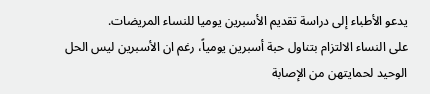يدعو الأطباء إلى دراسة تقديم الأسبرين يوميا للنساء المريضات.
على النساء الالتزام بتناول حبة أسبرين يومياً، رغم ان الأسبرين ليس الحل الوحيد لحمايتهن من الإصابة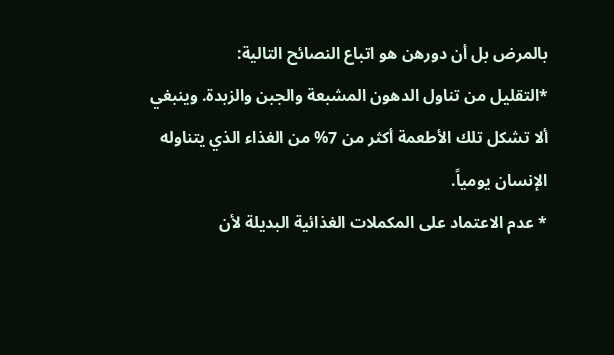بالمرض بل أن دورهن هو اتباع النصائح التالية:
*التقليل من تناول الدهون المشبعة والجبن والزبدة. وينبغي ألا تشكل تلك الأطعمة أكثر من 7% من الغذاء الذي يتناوله الإنسان يومياً.
* عدم الاعتماد على المكملات الغذائية البديلة لأن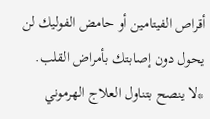أقراص الفيتامين أو حامض الفوليك لن يحول دون إصابتك بأمراض القلب.
*لا ينصح بتناول العلاج الهرموني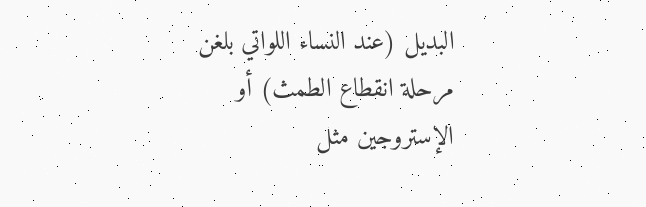البديل (عند النساء اللواتي بلغن مرحلة انقطاع الطمث) أو الإستروجين مثل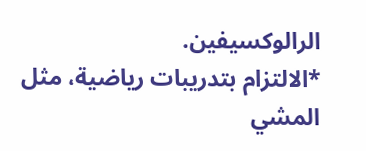الرالوكسيفين.
*الالتزام بتدريبات رياضية، مثل المشي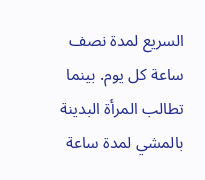السريع لمدة نصف ساعة كل يوم. بينما تطالب المرأة البدينة بالمشي لمدة ساعة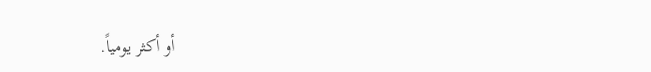أو أكثر يومياً.